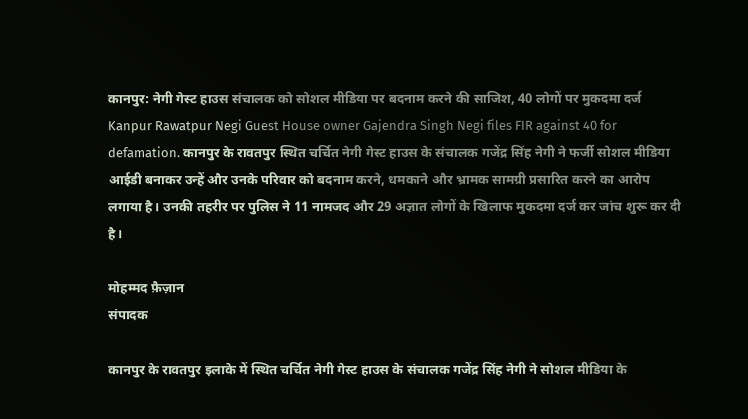कानपुर: नेगी गेस्ट हाउस संचालक को सोशल मीडिया पर बदनाम करने की साजिश, 40 लोगों पर मुकदमा दर्ज
Kanpur Rawatpur Negi Guest House owner Gajendra Singh Negi files FIR against 40 for defamation. कानपुर के रावतपुर स्थित चर्चित नेगी गेस्ट हाउस के संचालक गजेंद्र सिंह नेगी ने फर्जी सोशल मीडिया आईडी बनाकर उन्हें और उनके परिवार को बदनाम करने, धमकाने और भ्रामक सामग्री प्रसारित करने का आरोप लगाया है। उनकी तहरीर पर पुलिस ने 11 नामजद और 29 अज्ञात लोगों के खिलाफ मुकदमा दर्ज कर जांच शुरू कर दी है।

मोहम्मद फ़ैज़ान
संपादक

कानपुर के रावतपुर इलाके में स्थित चर्चित नेगी गेस्ट हाउस के संचालक गजेंद्र सिंह नेगी ने सोशल मीडिया के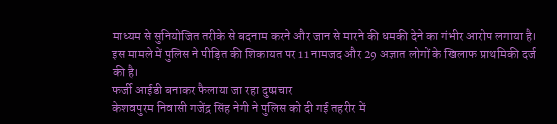माध्यम से सुनियोजित तरीके से बदनाम करने और जान से मारने की धमकी देने का गंभीर आरोप लगाया है। इस मामले में पुलिस ने पीड़ित की शिकायत पर 11 नामजद और 29 अज्ञात लोगों के खिलाफ प्राथमिकी दर्ज की है।
फर्जी आईडी बनाकर फैलाया जा रहा दुष्प्रचार
केशवपुरम निवासी गजेंद्र सिंह नेगी ने पुलिस को दी गई तहरीर में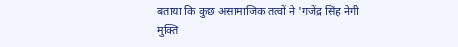बताया कि कुछ असामाजिक तत्वों ने 'गजेंद्र सिंह नेगी मुक्ति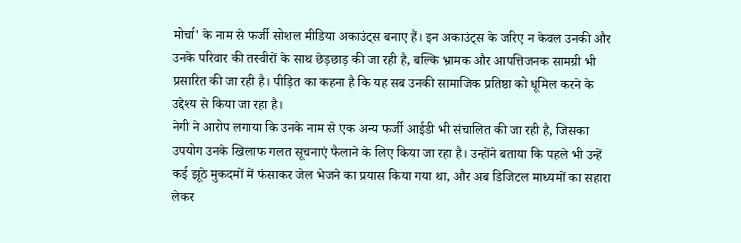मोर्चा' के नाम से फर्जी सोशल मीडिया अकाउंट्स बनाए हैं। इन अकाउंट्स के जरिए न केवल उनकी और उनके परिवार की तस्वीरों के साथ छेड़छाड़ की जा रही है, बल्कि भ्रामक और आपत्तिजनक सामग्री भी प्रसारित की जा रही है। पीड़ित का कहना है कि यह सब उनकी सामाजिक प्रतिष्ठा को धूमिल करने के उद्देश्य से किया जा रहा है।
नेगी ने आरोप लगाया कि उनके नाम से एक अन्य फर्जी आईडी भी संचालित की जा रही है, जिसका उपयोग उनके खिलाफ गलत सूचनाएं फैलाने के लिए किया जा रहा है। उन्होंने बताया कि पहले भी उन्हें कई झूठे मुकदमों में फंसाकर जेल भेजने का प्रयास किया गया था, और अब डिजिटल माध्यमों का सहारा लेकर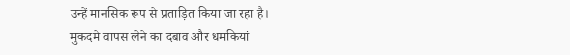उन्हें मानसिक रूप से प्रताड़ित किया जा रहा है।
मुकदमे वापस लेने का दबाव और धमकियां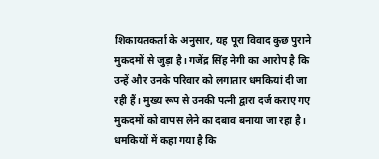शिकायतकर्ता के अनुसार, यह पूरा विवाद कुछ पुराने मुकदमों से जुड़ा है। गजेंद्र सिंह नेगी का आरोप है कि उन्हें और उनके परिवार को लगातार धमकियां दी जा रही हैं। मुख्य रूप से उनकी पत्नी द्वारा दर्ज कराए गए मुकदमों को वापस लेने का दबाव बनाया जा रहा है। धमकियों में कहा गया है कि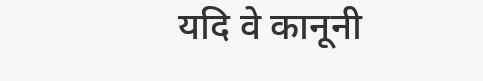यदि वे कानूनी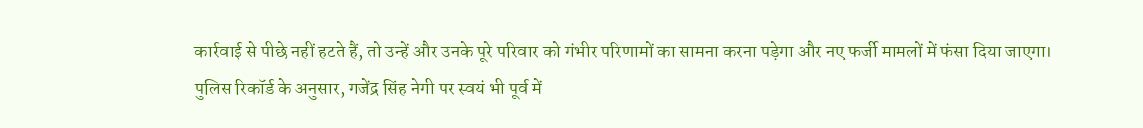कार्रवाई से पीछे नहीं हटते हैं, तो उन्हें और उनके पूरे परिवार को गंभीर परिणामों का सामना करना पड़ेगा और नए फर्जी मामलों में फंसा दिया जाएगा।
पुलिस रिकॉर्ड के अनुसार, गजेंद्र सिंह नेगी पर स्वयं भी पूर्व में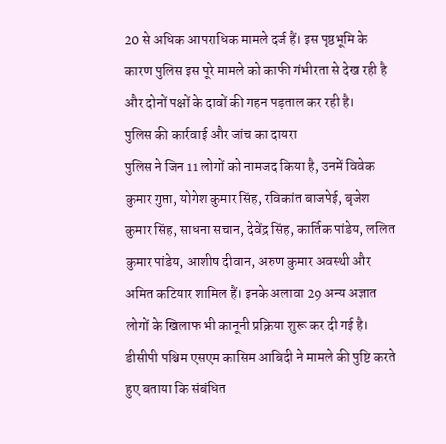20 से अधिक आपराधिक मामले दर्ज हैं। इस पृष्ठभूमि के कारण पुलिस इस पूरे मामले को काफी गंभीरता से देख रही है और दोनों पक्षों के दावों की गहन पड़ताल कर रही है।
पुलिस की कार्रवाई और जांच का दायरा
पुलिस ने जिन 11 लोगों को नामजद किया है, उनमें विवेक कुमार गुप्ता, योगेश कुमार सिंह, रविकांत बाजपेई, बृजेश कुमार सिंह, साधना सचान, देवेंद्र सिंह, कार्तिक पांडेय, ललित कुमार पांडेय, आशीष दीवान, अरुण कुमार अवस्थी और अमित कटियार शामिल हैं। इनके अलावा 29 अन्य अज्ञात लोगों के खिलाफ भी कानूनी प्रक्रिया शुरू कर दी गई है।
डीसीपी पश्चिम एसएम कासिम आबिदी ने मामले की पुष्टि करते हुए बताया कि संबंधित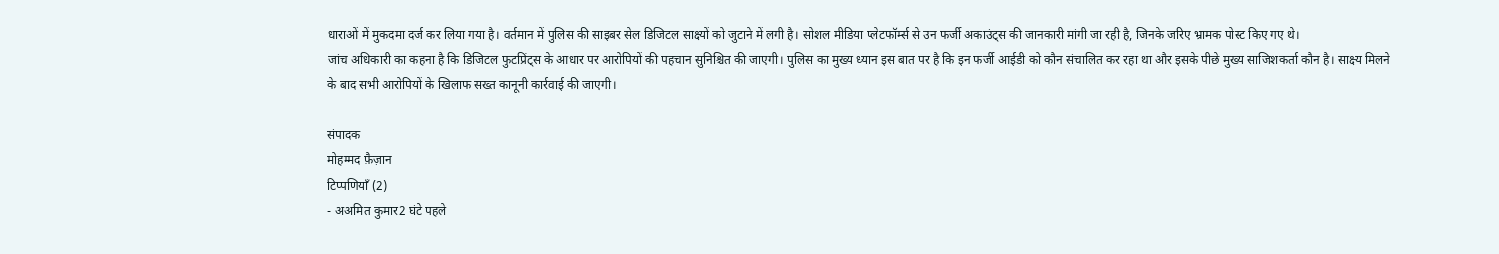धाराओं में मुकदमा दर्ज कर लिया गया है। वर्तमान में पुलिस की साइबर सेल डिजिटल साक्ष्यों को जुटाने में लगी है। सोशल मीडिया प्लेटफॉर्म्स से उन फर्जी अकाउंट्स की जानकारी मांगी जा रही है, जिनके जरिए भ्रामक पोस्ट किए गए थे।
जांच अधिकारी का कहना है कि डिजिटल फुटप्रिंट्स के आधार पर आरोपियों की पहचान सुनिश्चित की जाएगी। पुलिस का मुख्य ध्यान इस बात पर है कि इन फर्जी आईडी को कौन संचालित कर रहा था और इसके पीछे मुख्य साजिशकर्ता कौन है। साक्ष्य मिलने के बाद सभी आरोपियों के खिलाफ सख्त कानूनी कार्रवाई की जाएगी।

संपादक
मोहम्मद फ़ैज़ान
टिप्पणियाँ (2)
- अअमित कुमार2 घंटे पहले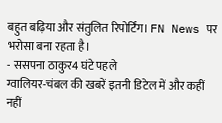बहुत बढ़िया और संतुलित रिपोर्टिंग। FN News पर भरोसा बना रहता है।
- ससपना ठाकुर4 घंटे पहले
ग्वालियर-चंबल की खबरें इतनी डिटेल में और कहीं नहीं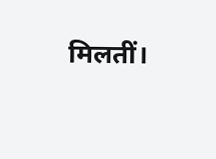मिलतीं।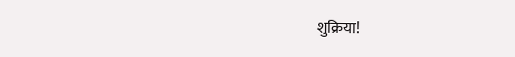शुक्रिया!